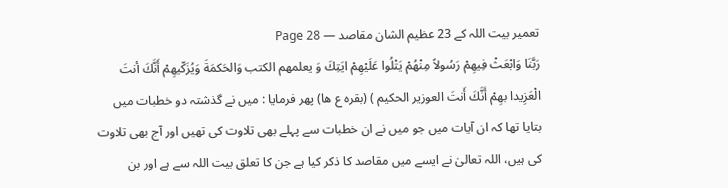تعمیر بیت اللہ کے 23 عظیم الشان مقاصد — Page 28
رَبَّنَا وَابْعَثْ فِيهِمْ رَسُولاً مِنْهُمْ يَتْلُوا عَلَيْهِمْ ايَتِكَ وَ يعلمهم الكتب وَالحَكمَةَ وَيُزَكّيهِمْ أَنَّكَ أنتَ الْعَزِيدا بهِمْ أَنَّكَ أَنتَ العوزير الحكيم ) (بقره ع ها) پھر فرمایا : میں نے گذشتہ دو خطبات میں بتایا تھا کہ ان آیات میں جو میں نے ان خطبات سے پہلے بھی تلاوت کی تھیں اور آج بھی تلاوت کی ہیں، اللہ تعالیٰ نے ایسے میں مقاصد کا ذکر کیا ہے جن کا تعلق بیت اللہ سے ہے اور بن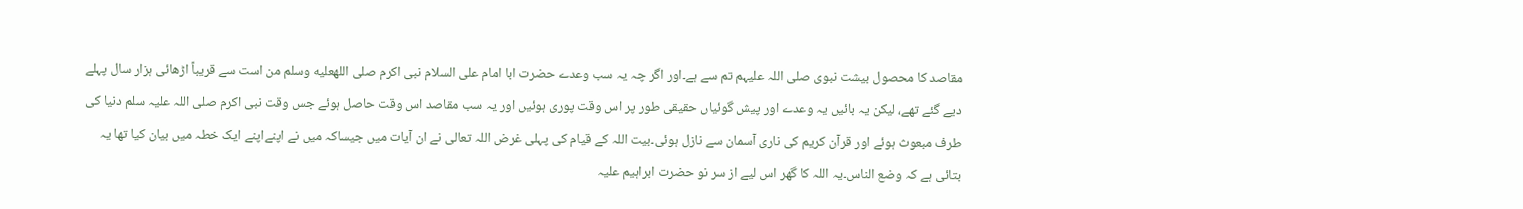مقاصد کا محصول بیشت نبوی صلی اللہ علیہم تم سے ہے۔اور اگر چہ یہ سب وعدے حضرت ابا امام علی السلام نبی اکرم صلی اللهعلیه وسلم من است سے قریباً اڑھائی ہزار سال پہلے دیے گئے تھے، لیکن یہ بائیں یہ وعدے اور پیش گوئیاں حقیقی طور پر اس وقت پوری ہوئیں اور یہ سب مقاصد اس وقت حاصل ہوئے جس وقت نبی اکرم صلی اللہ علیہ سلم دنیا کی طرف مبعوث ہوئے اور قرآن کریم کی ناری آسمان سے نازل ہوئی۔بیت اللہ کے قیام کی پہلی غرض اللہ تعالی نے ان آیات میں جیساکہ میں نے اپنےاپنے ایک خطہ میں بیان کیا تھا یہ بتائی ہے کہ وضع الناس۔یہ اللہ کا گھر اس لیے از سر نو حضرت ابراہیم علیہ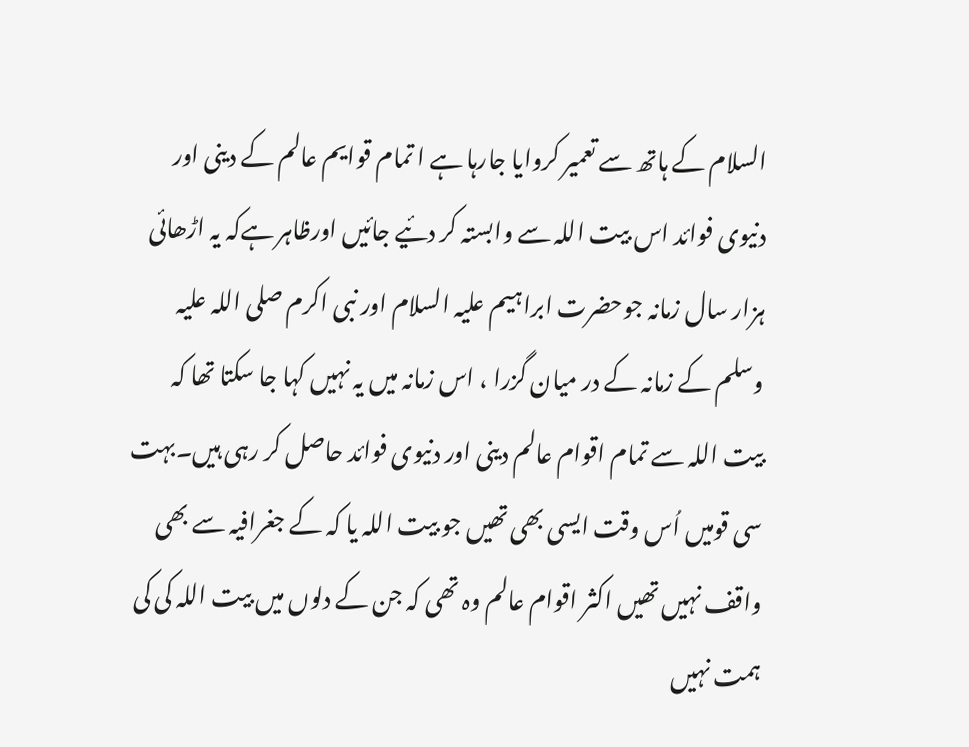السلام کے ہاتھ سے تعمیر کروایا جارہا ہے ا تمام قوایم عالم کے دینی اور دنیوی فوائد اس بیت اللہ سے وابستہ کر دئیے جائیں اورظاہر ہےکہ یہ اڑھائی ہزار سال زمانہ جوحضرت ابراہیم علیہ السلام اور نبی اکرم صلی اللہ علیہ وسلم کے زمانہ کے در میان گزرا ، اس زمانہ میں یہ نہیں کہا جا سکتا تھا کہ بیت اللہ سے تمام اقوام عالم دینی اور دنیوی فوائد حاصل کر رہی ہیں۔بہت سی قومیں اُس وقت ایسی بھی تھیں جو بیت اللہ یا کہ کے جغرافیہ سے بھی واقف نہیں تھیں اکثر اقوام عالم وہ تھی کہ جن کے دلوں میں بیت اللہ کی کی ہمت نہیں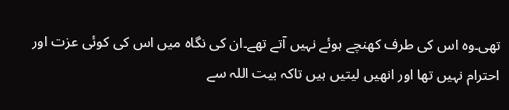تھی۔وہ اس کی طرف کھنچے ہوئے نہیں آتے تھے۔ان کی نگاہ میں اس کی کوئی عزت اور احترام نہیں تھا اور انھیں لیتیں ہیں تاکہ بیت اللہ سے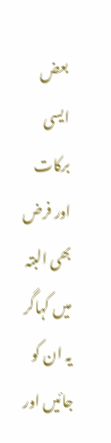بعض ایسی برکات اور فرض بھی البتہ میں کہاگر یہ ان کو جائیں اور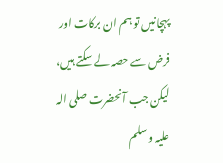پہچانیں تو ہم ان برکات اور فرض سے حصہ لے سکتے ہیں، لیکن جب آنحضرت صلی الہ علیہ وسلم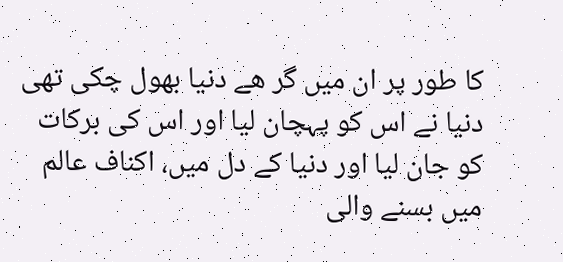کا طور پر ان میں گر ھے دنیا بھول چکی تھی دنیا نے اس کو پہچان لیا اور اس کی برکات کو جان لیا اور دنیا کے دل میں، اکناف عالم میں بسنے والی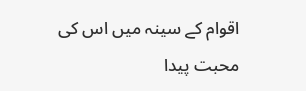اقوام کے سینہ میں اس کی محبت پیدا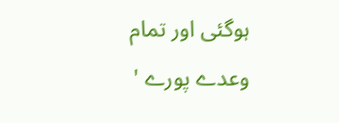ہوگئی اور تمام وعدے پورے '